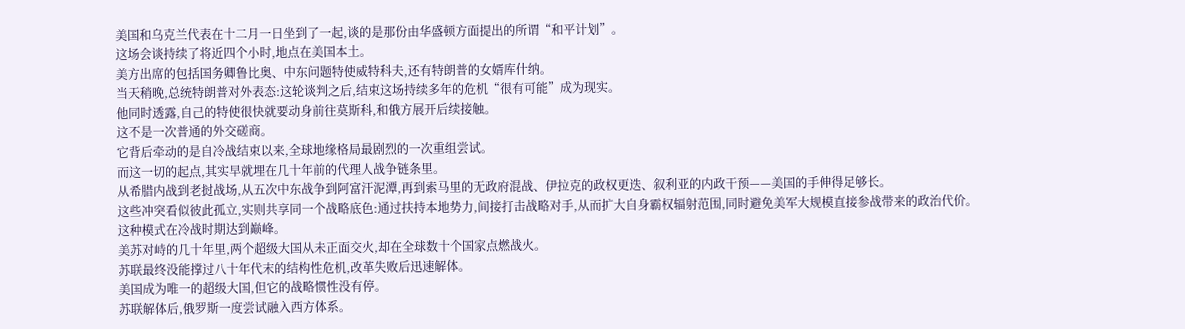美国和乌克兰代表在十二月一日坐到了一起,谈的是那份由华盛顿方面提出的所谓“和平计划”。
这场会谈持续了将近四个小时,地点在美国本土。
美方出席的包括国务卿鲁比奥、中东问题特使威特科夫,还有特朗普的女婿库什纳。
当天稍晚,总统特朗普对外表态:这轮谈判之后,结束这场持续多年的危机“很有可能”成为现实。
他同时透露,自己的特使很快就要动身前往莫斯科,和俄方展开后续接触。
这不是一次普通的外交磋商。
它背后牵动的是自冷战结束以来,全球地缘格局最剧烈的一次重组尝试。
而这一切的起点,其实早就埋在几十年前的代理人战争链条里。
从希腊内战到老挝战场,从五次中东战争到阿富汗泥潭,再到索马里的无政府混战、伊拉克的政权更迭、叙利亚的内政干预——美国的手伸得足够长。
这些冲突看似彼此孤立,实则共享同一个战略底色:通过扶持本地势力,间接打击战略对手,从而扩大自身霸权辐射范围,同时避免美军大规模直接参战带来的政治代价。
这种模式在冷战时期达到巅峰。
美苏对峙的几十年里,两个超级大国从未正面交火,却在全球数十个国家点燃战火。
苏联最终没能撑过八十年代末的结构性危机,改革失败后迅速解体。
美国成为唯一的超级大国,但它的战略惯性没有停。
苏联解体后,俄罗斯一度尝试融入西方体系。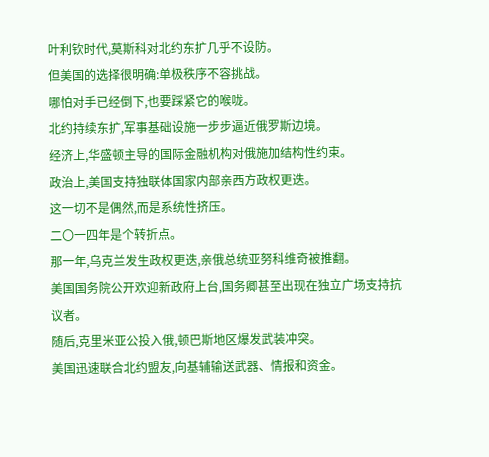叶利钦时代,莫斯科对北约东扩几乎不设防。
但美国的选择很明确:单极秩序不容挑战。
哪怕对手已经倒下,也要踩紧它的喉咙。
北约持续东扩,军事基础设施一步步逼近俄罗斯边境。
经济上,华盛顿主导的国际金融机构对俄施加结构性约束。
政治上,美国支持独联体国家内部亲西方政权更迭。
这一切不是偶然,而是系统性挤压。
二〇一四年是个转折点。
那一年,乌克兰发生政权更迭,亲俄总统亚努科维奇被推翻。
美国国务院公开欢迎新政府上台,国务卿甚至出现在独立广场支持抗议者。
随后,克里米亚公投入俄,顿巴斯地区爆发武装冲突。
美国迅速联合北约盟友,向基辅输送武器、情报和资金。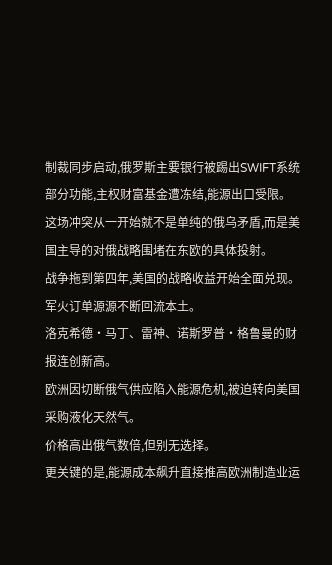制裁同步启动,俄罗斯主要银行被踢出SWIFT系统部分功能,主权财富基金遭冻结,能源出口受限。
这场冲突从一开始就不是单纯的俄乌矛盾,而是美国主导的对俄战略围堵在东欧的具体投射。
战争拖到第四年,美国的战略收益开始全面兑现。
军火订单源源不断回流本土。
洛克希德·马丁、雷神、诺斯罗普·格鲁曼的财报连创新高。
欧洲因切断俄气供应陷入能源危机,被迫转向美国采购液化天然气。
价格高出俄气数倍,但别无选择。
更关键的是,能源成本飙升直接推高欧洲制造业运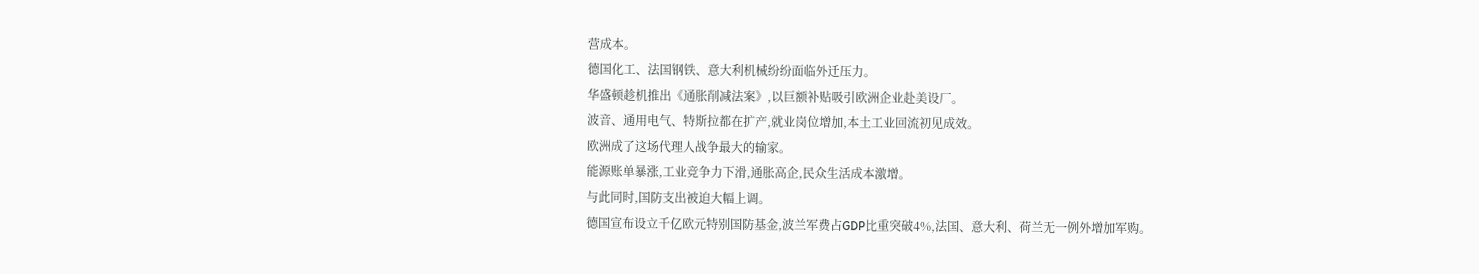营成本。
德国化工、法国钢铁、意大利机械纷纷面临外迁压力。
华盛顿趁机推出《通胀削减法案》,以巨额补贴吸引欧洲企业赴美设厂。
波音、通用电气、特斯拉都在扩产,就业岗位增加,本土工业回流初见成效。
欧洲成了这场代理人战争最大的输家。
能源账单暴涨,工业竞争力下滑,通胀高企,民众生活成本激增。
与此同时,国防支出被迫大幅上调。
德国宣布设立千亿欧元特别国防基金,波兰军费占GDP比重突破4%,法国、意大利、荷兰无一例外增加军购。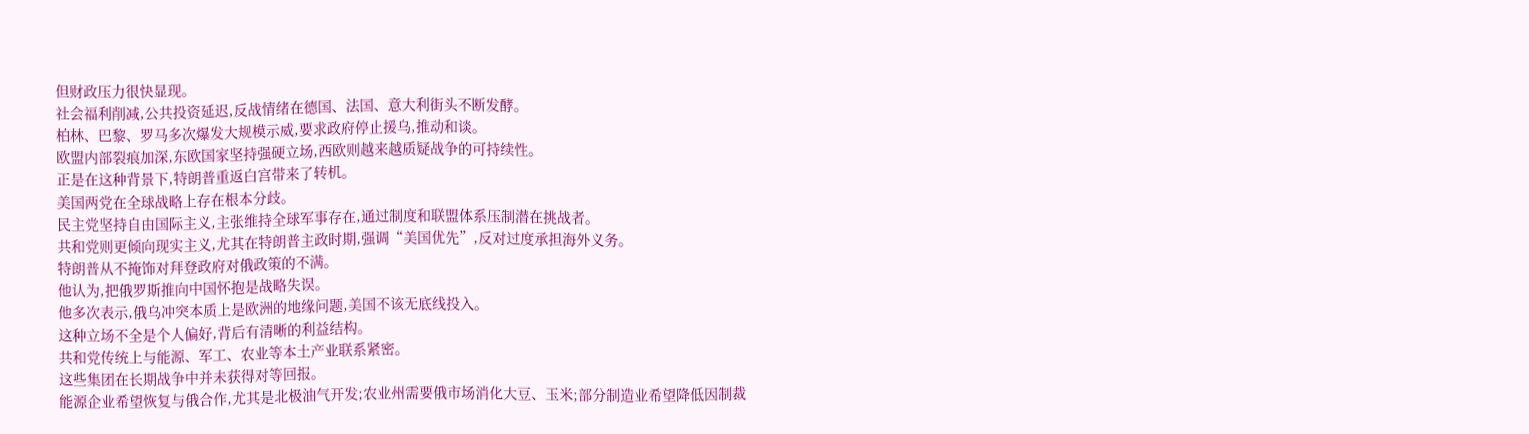但财政压力很快显现。
社会福利削减,公共投资延迟,反战情绪在德国、法国、意大利街头不断发酵。
柏林、巴黎、罗马多次爆发大规模示威,要求政府停止援乌,推动和谈。
欧盟内部裂痕加深,东欧国家坚持强硬立场,西欧则越来越质疑战争的可持续性。
正是在这种背景下,特朗普重返白宫带来了转机。
美国两党在全球战略上存在根本分歧。
民主党坚持自由国际主义,主张维持全球军事存在,通过制度和联盟体系压制潜在挑战者。
共和党则更倾向现实主义,尤其在特朗普主政时期,强调“美国优先”,反对过度承担海外义务。
特朗普从不掩饰对拜登政府对俄政策的不满。
他认为,把俄罗斯推向中国怀抱是战略失误。
他多次表示,俄乌冲突本质上是欧洲的地缘问题,美国不该无底线投入。
这种立场不全是个人偏好,背后有清晰的利益结构。
共和党传统上与能源、军工、农业等本土产业联系紧密。
这些集团在长期战争中并未获得对等回报。
能源企业希望恢复与俄合作,尤其是北极油气开发;农业州需要俄市场消化大豆、玉米;部分制造业希望降低因制裁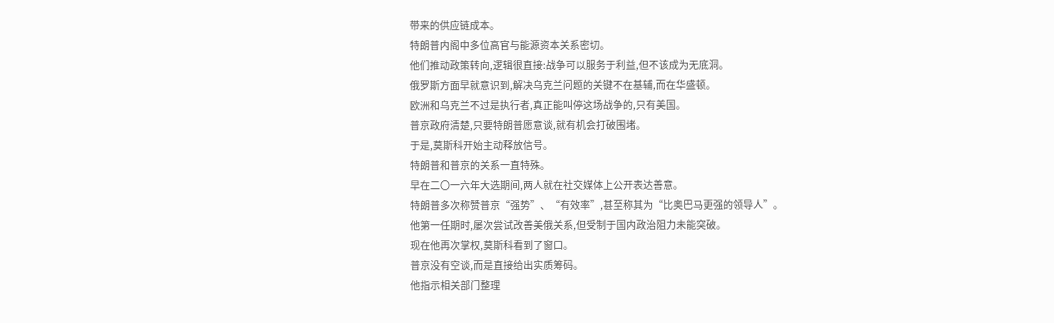带来的供应链成本。
特朗普内阁中多位高官与能源资本关系密切。
他们推动政策转向,逻辑很直接:战争可以服务于利益,但不该成为无底洞。
俄罗斯方面早就意识到,解决乌克兰问题的关键不在基辅,而在华盛顿。
欧洲和乌克兰不过是执行者,真正能叫停这场战争的,只有美国。
普京政府清楚,只要特朗普愿意谈,就有机会打破围堵。
于是,莫斯科开始主动释放信号。
特朗普和普京的关系一直特殊。
早在二〇一六年大选期间,两人就在社交媒体上公开表达善意。
特朗普多次称赞普京“强势”、“有效率”,甚至称其为“比奥巴马更强的领导人”。
他第一任期时,屡次尝试改善美俄关系,但受制于国内政治阻力未能突破。
现在他再次掌权,莫斯科看到了窗口。
普京没有空谈,而是直接给出实质筹码。
他指示相关部门整理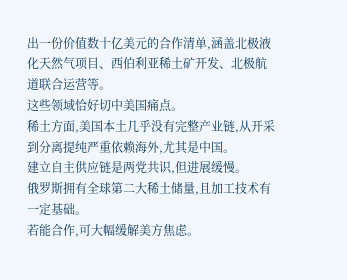出一份价值数十亿美元的合作清单,涵盖北极液化天然气项目、西伯利亚稀土矿开发、北极航道联合运营等。
这些领域恰好切中美国痛点。
稀土方面,美国本土几乎没有完整产业链,从开采到分离提纯严重依赖海外,尤其是中国。
建立自主供应链是两党共识,但进展缓慢。
俄罗斯拥有全球第二大稀土储量,且加工技术有一定基础。
若能合作,可大幅缓解美方焦虑。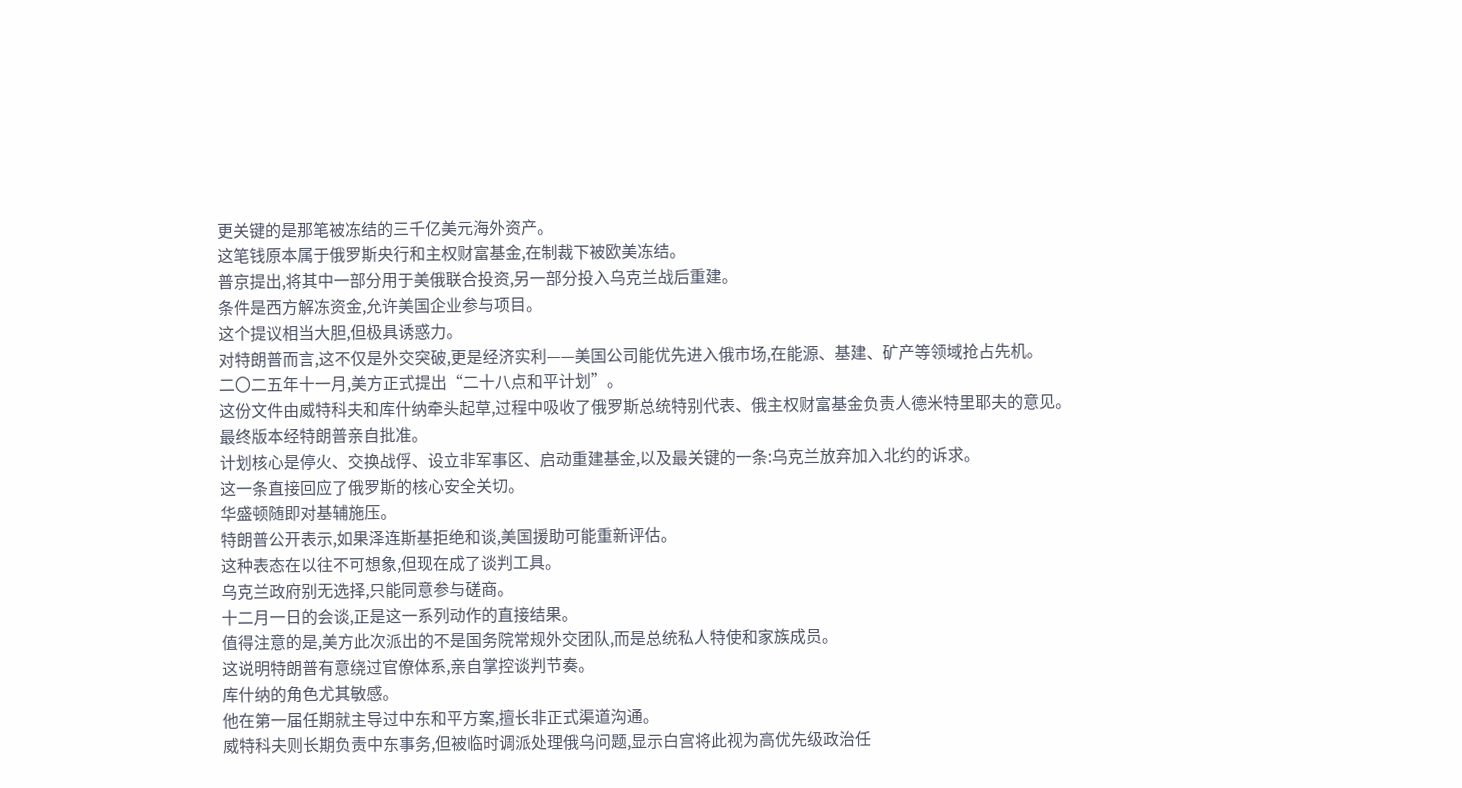更关键的是那笔被冻结的三千亿美元海外资产。
这笔钱原本属于俄罗斯央行和主权财富基金,在制裁下被欧美冻结。
普京提出,将其中一部分用于美俄联合投资,另一部分投入乌克兰战后重建。
条件是西方解冻资金,允许美国企业参与项目。
这个提议相当大胆,但极具诱惑力。
对特朗普而言,这不仅是外交突破,更是经济实利——美国公司能优先进入俄市场,在能源、基建、矿产等领域抢占先机。
二〇二五年十一月,美方正式提出“二十八点和平计划”。
这份文件由威特科夫和库什纳牵头起草,过程中吸收了俄罗斯总统特别代表、俄主权财富基金负责人德米特里耶夫的意见。
最终版本经特朗普亲自批准。
计划核心是停火、交换战俘、设立非军事区、启动重建基金,以及最关键的一条:乌克兰放弃加入北约的诉求。
这一条直接回应了俄罗斯的核心安全关切。
华盛顿随即对基辅施压。
特朗普公开表示,如果泽连斯基拒绝和谈,美国援助可能重新评估。
这种表态在以往不可想象,但现在成了谈判工具。
乌克兰政府别无选择,只能同意参与磋商。
十二月一日的会谈,正是这一系列动作的直接结果。
值得注意的是,美方此次派出的不是国务院常规外交团队,而是总统私人特使和家族成员。
这说明特朗普有意绕过官僚体系,亲自掌控谈判节奏。
库什纳的角色尤其敏感。
他在第一届任期就主导过中东和平方案,擅长非正式渠道沟通。
威特科夫则长期负责中东事务,但被临时调派处理俄乌问题,显示白宫将此视为高优先级政治任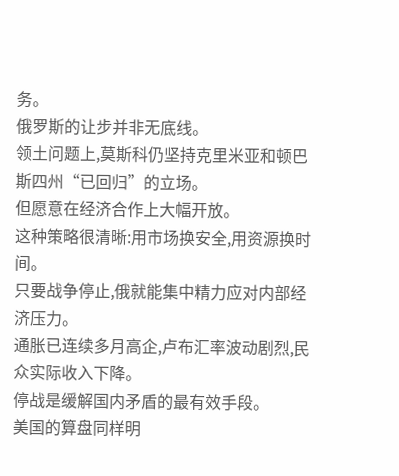务。
俄罗斯的让步并非无底线。
领土问题上,莫斯科仍坚持克里米亚和顿巴斯四州“已回归”的立场。
但愿意在经济合作上大幅开放。
这种策略很清晰:用市场换安全,用资源换时间。
只要战争停止,俄就能集中精力应对内部经济压力。
通胀已连续多月高企,卢布汇率波动剧烈,民众实际收入下降。
停战是缓解国内矛盾的最有效手段。
美国的算盘同样明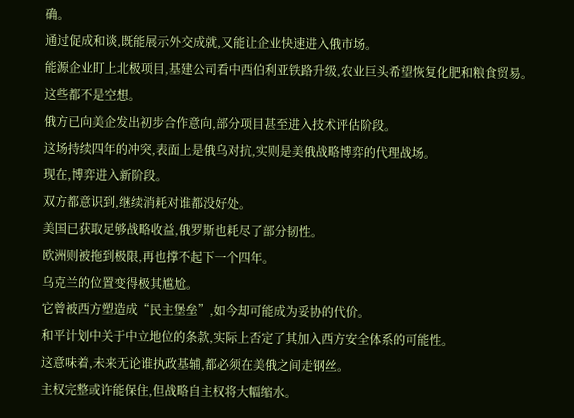确。
通过促成和谈,既能展示外交成就,又能让企业快速进入俄市场。
能源企业盯上北极项目,基建公司看中西伯利亚铁路升级,农业巨头希望恢复化肥和粮食贸易。
这些都不是空想。
俄方已向美企发出初步合作意向,部分项目甚至进入技术评估阶段。
这场持续四年的冲突,表面上是俄乌对抗,实则是美俄战略博弈的代理战场。
现在,博弈进入新阶段。
双方都意识到,继续消耗对谁都没好处。
美国已获取足够战略收益,俄罗斯也耗尽了部分韧性。
欧洲则被拖到极限,再也撑不起下一个四年。
乌克兰的位置变得极其尴尬。
它曾被西方塑造成“民主堡垒”,如今却可能成为妥协的代价。
和平计划中关于中立地位的条款,实际上否定了其加入西方安全体系的可能性。
这意味着,未来无论谁执政基辅,都必须在美俄之间走钢丝。
主权完整或许能保住,但战略自主权将大幅缩水。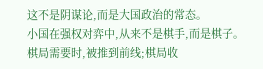这不是阴谋论,而是大国政治的常态。
小国在强权对弈中,从来不是棋手,而是棋子。
棋局需要时,被推到前线;棋局收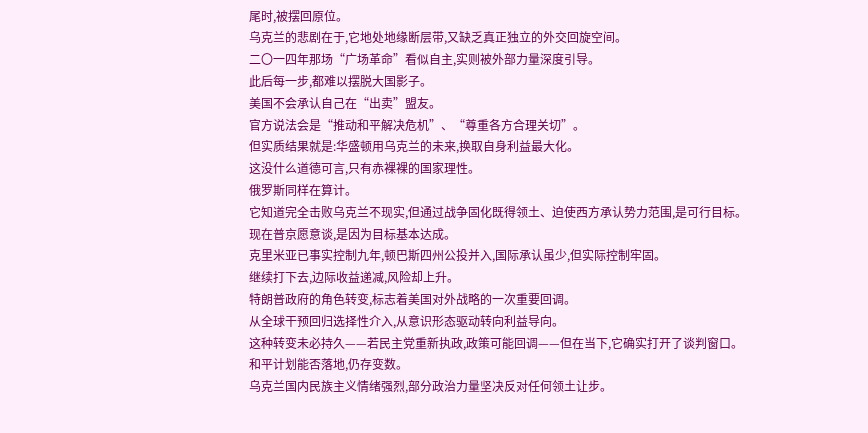尾时,被摆回原位。
乌克兰的悲剧在于,它地处地缘断层带,又缺乏真正独立的外交回旋空间。
二〇一四年那场“广场革命”看似自主,实则被外部力量深度引导。
此后每一步,都难以摆脱大国影子。
美国不会承认自己在“出卖”盟友。
官方说法会是“推动和平解决危机”、“尊重各方合理关切”。
但实质结果就是:华盛顿用乌克兰的未来,换取自身利益最大化。
这没什么道德可言,只有赤裸裸的国家理性。
俄罗斯同样在算计。
它知道完全击败乌克兰不现实,但通过战争固化既得领土、迫使西方承认势力范围,是可行目标。
现在普京愿意谈,是因为目标基本达成。
克里米亚已事实控制九年,顿巴斯四州公投并入,国际承认虽少,但实际控制牢固。
继续打下去,边际收益递减,风险却上升。
特朗普政府的角色转变,标志着美国对外战略的一次重要回调。
从全球干预回归选择性介入,从意识形态驱动转向利益导向。
这种转变未必持久——若民主党重新执政,政策可能回调——但在当下,它确实打开了谈判窗口。
和平计划能否落地,仍存变数。
乌克兰国内民族主义情绪强烈,部分政治力量坚决反对任何领土让步。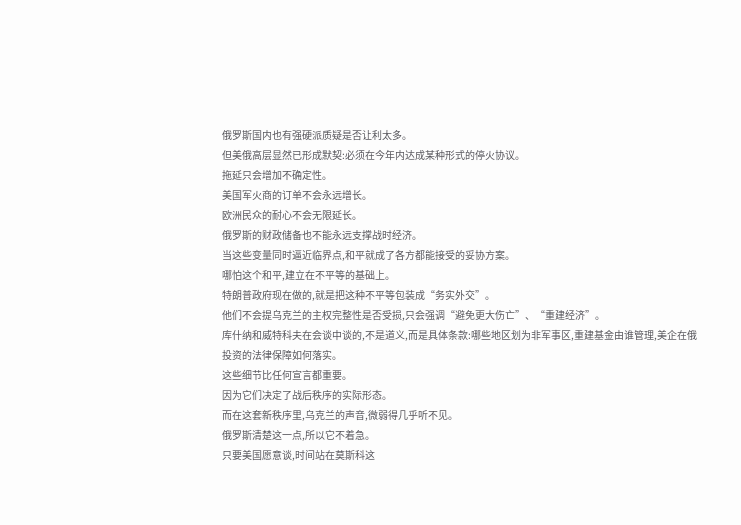俄罗斯国内也有强硬派质疑是否让利太多。
但美俄高层显然已形成默契:必须在今年内达成某种形式的停火协议。
拖延只会增加不确定性。
美国军火商的订单不会永远增长。
欧洲民众的耐心不会无限延长。
俄罗斯的财政储备也不能永远支撑战时经济。
当这些变量同时逼近临界点,和平就成了各方都能接受的妥协方案。
哪怕这个和平,建立在不平等的基础上。
特朗普政府现在做的,就是把这种不平等包装成“务实外交”。
他们不会提乌克兰的主权完整性是否受损,只会强调“避免更大伤亡”、“重建经济”。
库什纳和威特科夫在会谈中谈的,不是道义,而是具体条款:哪些地区划为非军事区,重建基金由谁管理,美企在俄投资的法律保障如何落实。
这些细节比任何宣言都重要。
因为它们决定了战后秩序的实际形态。
而在这套新秩序里,乌克兰的声音,微弱得几乎听不见。
俄罗斯清楚这一点,所以它不着急。
只要美国愿意谈,时间站在莫斯科这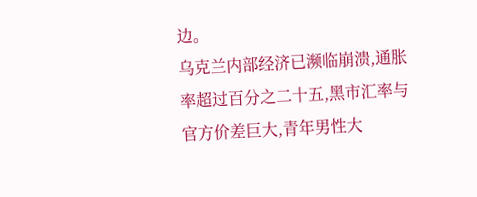边。
乌克兰内部经济已濒临崩溃,通胀率超过百分之二十五,黑市汇率与官方价差巨大,青年男性大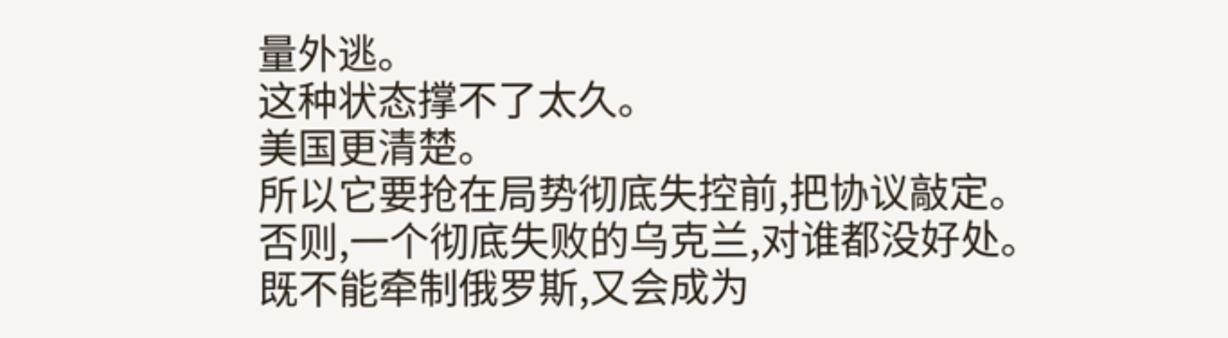量外逃。
这种状态撑不了太久。
美国更清楚。
所以它要抢在局势彻底失控前,把协议敲定。
否则,一个彻底失败的乌克兰,对谁都没好处。
既不能牵制俄罗斯,又会成为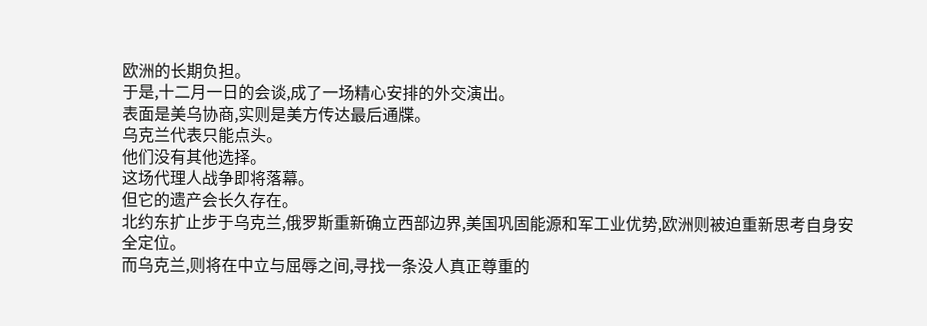欧洲的长期负担。
于是,十二月一日的会谈,成了一场精心安排的外交演出。
表面是美乌协商,实则是美方传达最后通牒。
乌克兰代表只能点头。
他们没有其他选择。
这场代理人战争即将落幕。
但它的遗产会长久存在。
北约东扩止步于乌克兰,俄罗斯重新确立西部边界,美国巩固能源和军工业优势,欧洲则被迫重新思考自身安全定位。
而乌克兰,则将在中立与屈辱之间,寻找一条没人真正尊重的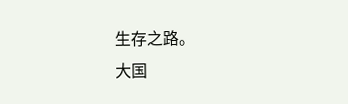生存之路。
大国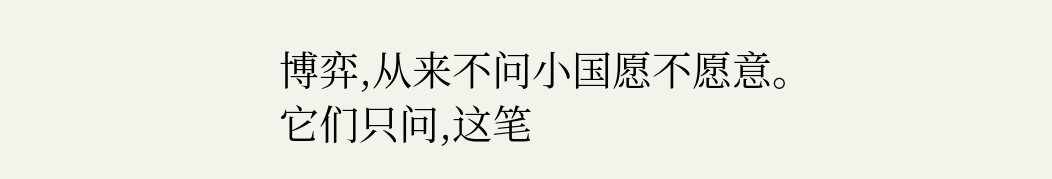博弈,从来不问小国愿不愿意。
它们只问,这笔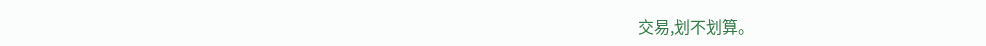交易,划不划算。